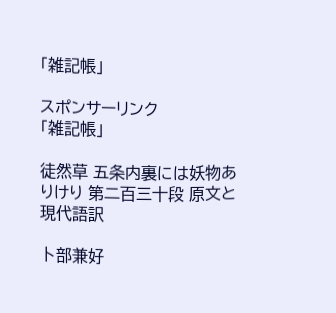「雑記帳」

スポンサーリンク
「雑記帳」

徒然草 五条内裏には妖物ありけり 第二百三十段 原文と現代語訳

卜部兼好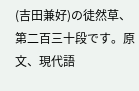(吉田兼好)の徒然草、第二百三十段です。原文、現代語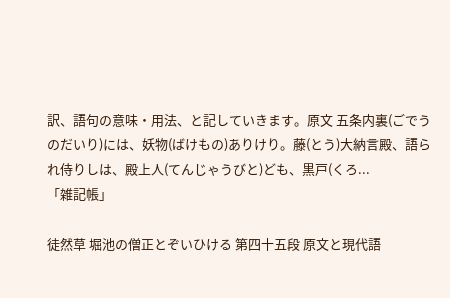訳、語句の意味・用法、と記していきます。原文 五条内裏(ごでうのだいり)には、妖物(ばけもの)ありけり。藤(とう)大納言殿、語られ侍りしは、殿上人(てんじゃうびと)ども、黒戸(くろ...
「雑記帳」

徒然草 堀池の僧正とぞいひける 第四十五段 原文と現代語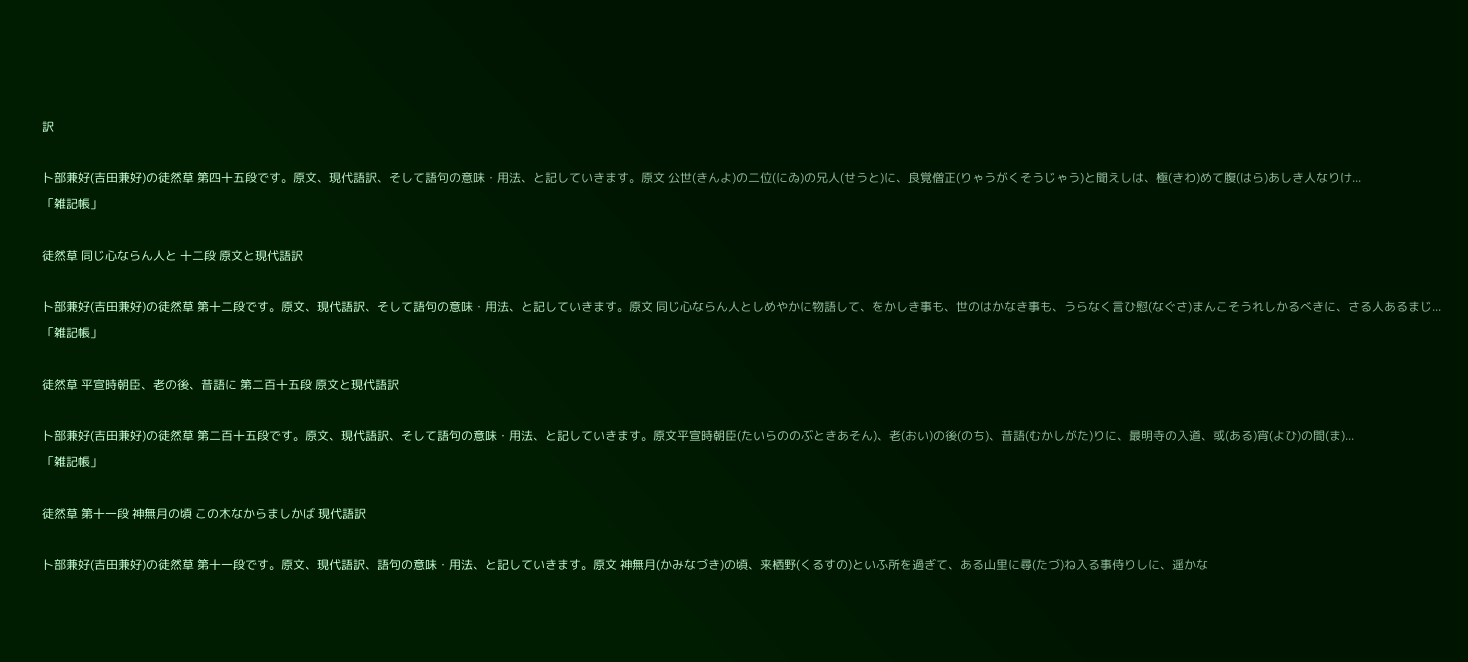訳

卜部兼好(吉田兼好)の徒然草 第四十五段です。原文、現代語訳、そして語句の意味・用法、と記していきます。原文 公世(きんよ)の二位(にゐ)の兄人(せうと)に、良覚僧正(りゃうがくそうじゃう)と聞えしは、極(きわ)めて腹(はら)あしき人なりけ...
「雑記帳」

徒然草 同じ心ならん人と 十二段 原文と現代語訳

卜部兼好(吉田兼好)の徒然草 第十二段です。原文、現代語訳、そして語句の意味・用法、と記していきます。原文 同じ心ならん人としめやかに物語して、をかしき事も、世のはかなき事も、うらなく言ひ慰(なぐさ)まんこそうれしかるべきに、さる人あるまじ...
「雑記帳」

徒然草 平宣時朝臣、老の後、昔語に 第二百十五段 原文と現代語訳

卜部兼好(吉田兼好)の徒然草 第二百十五段です。原文、現代語訳、そして語句の意味・用法、と記していきます。原文平宣時朝臣(たいらののぶときあそん)、老(おい)の後(のち)、昔語(むかしがた)りに、最明寺の入道、或(ある)宵(よひ)の間(ま)...
「雑記帳」

徒然草 第十一段 神無月の頃 この木なからましかば 現代語訳

卜部兼好(吉田兼好)の徒然草 第十一段です。原文、現代語訳、語句の意味・用法、と記していきます。原文 神無月(かみなづき)の頃、来栖野(くるすの)といふ所を過ぎて、ある山里に尋(たづ)ね入る事侍りしに、遥かな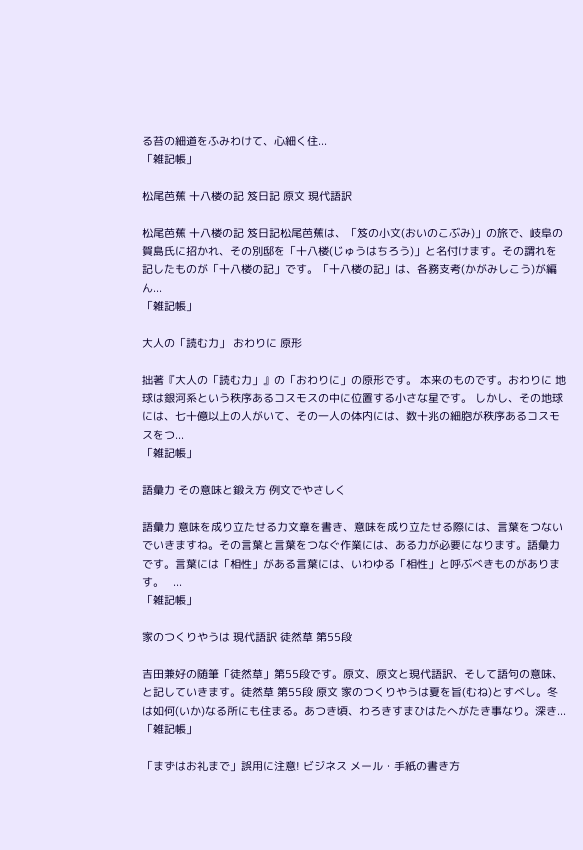る苔の細道をふみわけて、心細く住...
「雑記帳」

松尾芭蕉 十八楼の記 笈日記 原文 現代語訳

松尾芭蕉 十八楼の記 笈日記松尾芭蕉は、「笈の小文(おいのこぶみ)」の旅で、岐阜の賀島氏に招かれ、その別邸を「十八楼(じゅうはちろう)」と名付けます。その謂れを記したものが「十八楼の記」です。「十八楼の記」は、各務支考(かがみしこう)が編ん...
「雑記帳」

大人の「読む力」 おわりに 原形

拙著『大人の「読む力」』の「おわりに」の原形です。 本来のものです。おわりに 地球は銀河系という秩序あるコスモスの中に位置する小さな星です。 しかし、その地球には、七十億以上の人がいて、その一人の体内には、数十兆の細胞が秩序あるコスモスをつ...
「雑記帳」

語彙力 その意味と鍛え方 例文でやさしく

語彙力 意味を成り立たせる力文章を書き、意味を成り立たせる際には、言葉をつないでいきますね。その言葉と言葉をつなぐ作業には、ある力が必要になります。語彙力です。言葉には「相性」がある言葉には、いわゆる「相性」と呼ぶべきものがあります。   ...
「雑記帳」

家のつくりやうは 現代語訳 徒然草 第55段

吉田兼好の随筆「徒然草」第55段です。原文、原文と現代語訳、そして語句の意味、と記していきます。徒然草 第55段 原文 家のつくりやうは夏を旨(むね)とすべし。冬は如何(いか)なる所にも住まる。あつき頃、わろきすまひはたへがたき事なり。深き...
「雑記帳」

「まずはお礼まで」誤用に注意! ビジネス メール・手紙の書き方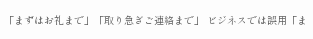「まずはお礼まで」「取り急ぎご連絡まで」 ビジネスでは誤用「ま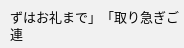ずはお礼まで」「取り急ぎご連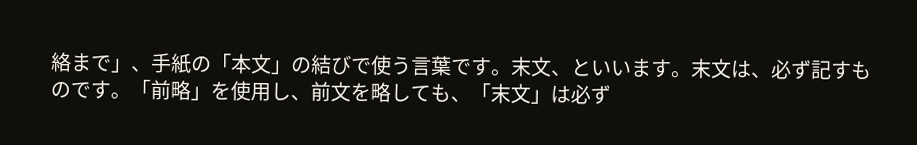絡まで」、手紙の「本文」の結びで使う言葉です。末文、といいます。末文は、必ず記すものです。「前略」を使用し、前文を略しても、「末文」は必ず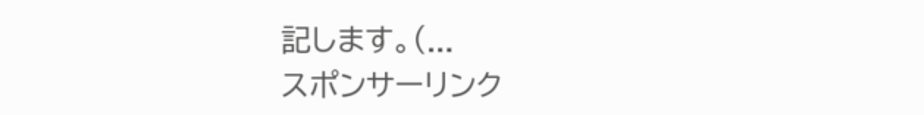記します。(...
スポンサーリンク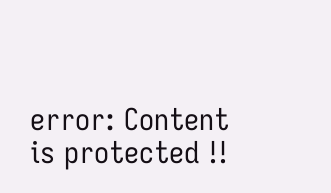error: Content is protected !!